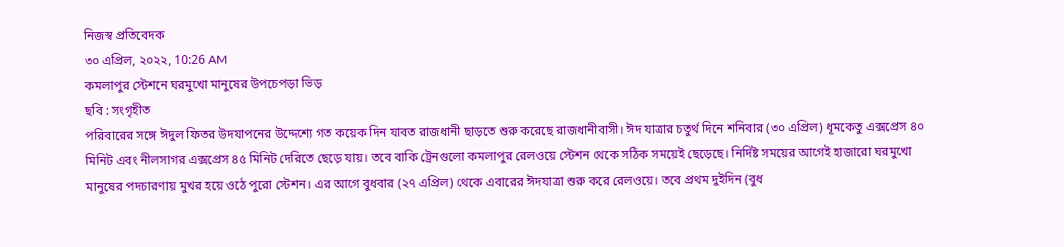নিজস্ব প্রতিবেদক
৩০ এপ্রিল, ২০২২, 10:26 AM
কমলাপুর স্টেশনে ঘরমুখো মানুষের উপচেপড়া ভিড়
ছবি : সংগৃহীত
পরিবারের সঙ্গে ঈদুল ফিতর উদযাপনের উদ্দেশ্যে গত কয়েক দিন যাবত রাজধানী ছাড়তে শুরু করেছে রাজধানীবাসী। ঈদ যাত্রার চতুর্থ দিনে শনিবার (৩০ এপ্রিল) ধূমকেতু এক্সপ্রেস ৪০ মিনিট এবং নীলসাগর এক্সপ্রেস ৪৫ মিনিট দেরিতে ছেড়ে যায়। তবে বাকি ট্রেনগুলো কমলাপুর রেলওয়ে স্টেশন থেকে সঠিক সময়েই ছেড়েছে। নির্দিষ্ট সময়ের আগেই হাজারো ঘরমুখো মানুষের পদচারণায় মুখর হয়ে ওঠে পুরো স্টেশন। এর আগে বুধবার (২৭ এপ্রিল) থেকে এবারের ঈদযাত্রা শুরু করে রেলওয়ে। তবে প্রথম দুইদিন (বুধ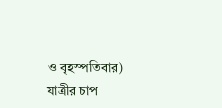ও বৃহস্পতিবার) যাত্রীর চাপ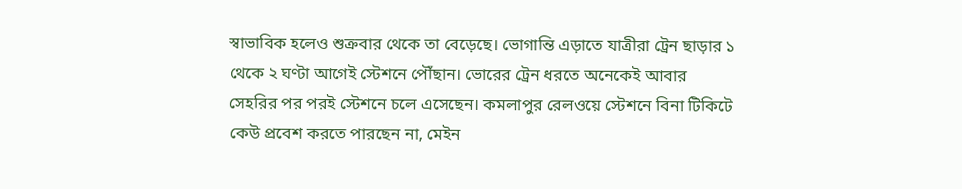স্বাভাবিক হলেও শুক্রবার থেকে তা বেড়েছে। ভোগান্তি এড়াতে যাত্রীরা ট্রেন ছাড়ার ১ থেকে ২ ঘণ্টা আগেই স্টেশনে পৌঁছান। ভোরের ট্রেন ধরতে অনেকেই আবার সেহরির পর পরই স্টেশনে চলে এসেছেন। কমলাপুর রেলওয়ে স্টেশনে বিনা টিকিটে কেউ প্রবেশ করতে পারছেন না, মেইন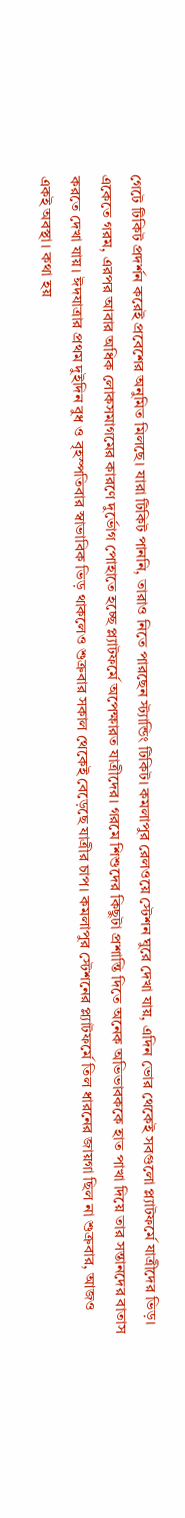গেটে টিকিট প্রদর্শন করেই প্রবেশের অনুমিত মিলছে। যারা টিকিট পাননি, তারাও নিতে পারছেন স্ট্যান্ডিং টিকিট। কমলাপুর রেলওয়ে স্টেশন ঘুরে দেখা যায়, এদিন ভোর থেকেই সবগুলো প্ল্যাটফর্মে যাত্রীদের ভিড়। একেতে গরম, এরপর আবার অধিক লোকসমাগমের কারণে দুর্ভোগ পোহাতে হচ্ছে প্ল্যাটফর্মে অপেক্ষারত যাত্রীদের। গরমে শিশুদের কিছুটা প্রশান্তি দিতে অনেক অভিভাবককে হাত পাখা দিয়ে তার সন্তানদের বাতাস করতে দেখা যায়। ঈদযাত্রার প্রথম দুইদিন বুধ ও বৃহস্পতিবার স্বাভাবিক ভিড় থাকলেও শুক্রবার সকাল থেকেই বেড়েছে যাত্রীর চাপ। কমলাপুর স্টেশনের প্ল্যাটফর্মে তিল ধারনের জায়গা ছিল না শুক্রবার, আজও একই অবস্থা। কথা হয়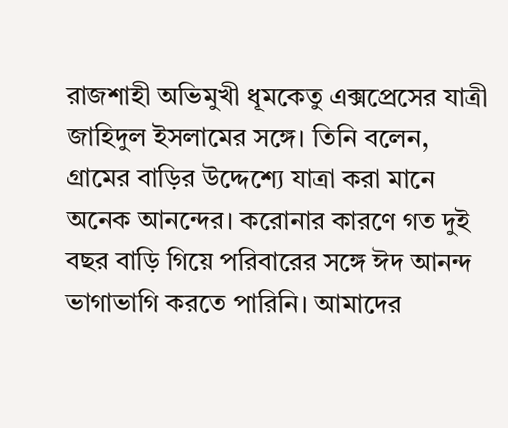রাজশাহী অভিমুখী ধূমকেতু এক্সপ্রেসের যাত্রী জাহিদুল ইসলামের সঙ্গে। তিনি বলেন, গ্রামের বাড়ির উদ্দেশ্যে যাত্রা করা মানে অনেক আনন্দের। করোনার কারণে গত দুই বছর বাড়ি গিয়ে পরিবারের সঙ্গে ঈদ আনন্দ ভাগাভাগি করতে পারিনি। আমাদের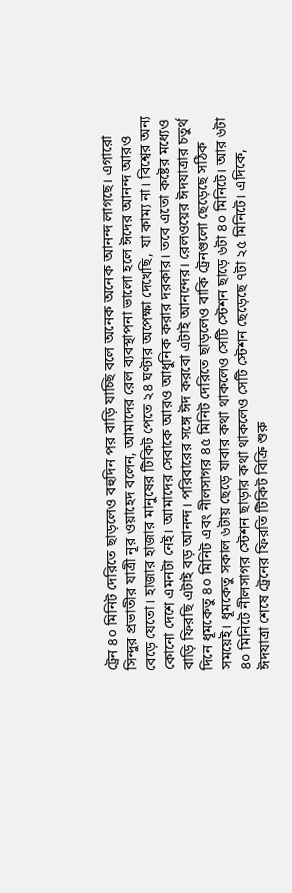ট্রেন ৪০ মিনিট দেরিতে ছাড়লেও বহুদিন পর বাড়ি যাচ্ছি বলে অনেক অনেক আনন্দ লাগছে। এগারো সিন্দুর প্রভাতীর যাত্রী নূর ওয়াহেদ বলেন, আমাদের রেল ব্যবস্থাপনা ভালো হলে ঈদের আনন্দ আরও বেড়ে যেতো। হাজার হাজার মানুষের টিকিট পেতে ২৪ ঘণ্টার অপেক্ষা দেখেছি, যা কাম্য না। বিশ্বের অন্য কোনো দেশে এমনটা নেই। আমাদের সেবাকে আরও আধুনিক করার দরকার। তবে এতো কষ্টের মধ্যেও বাড়ি ফিরছি এটাই বড় আনন্দ। পরিবারের সঙ্গে ঈদ করবো এটাই আনন্দের। রেলওয়ের ঈদযাত্রার চতুর্থ দিনে ধূমকেতু ৪০ মিনিট এবং নীলসাগর ৪৫ মিনিট দেরিতে ছাড়লেও বাকি ট্রেনগুলো ছেড়েছে সঠিক সময়েই। ধূমকেতু সকাল ৬টায় ছেড়ে যাবার কথা থাকলেও সেটি স্টেশন ছাড়ে ৬টা ৪০ মিনিটে। আর ৬টা ৪০ মিনিটে নীলসাগর স্টেশন ছাড়ার কথা থাকলেও সেটি স্টেশন ছেড়েছে ৭টা ২৫ মিনিটে। এদিকে, ঈদযাত্রা শেষে ট্রেনের ফিরতি টিকিট বিক্রি শুরু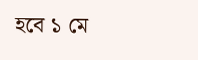হবে ১ মে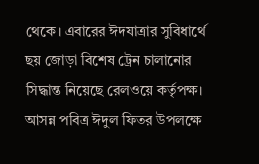থেকে। এবারের ঈদযাত্রার সুবিধার্থে ছয় জোড়া বিশেষ ট্রেন চালানোর সিদ্ধান্ত নিয়েছে রেলওয়ে কর্তৃপক্ষ। আসন্ন পবিত্র ঈদুল ফিতর উপলক্ষে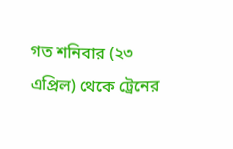গত শনিবার (২৩ এপ্রিল) থেকে ট্রেনের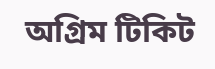অগ্রিম টিকিট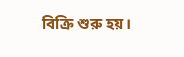বিক্রি শুরু হয়।